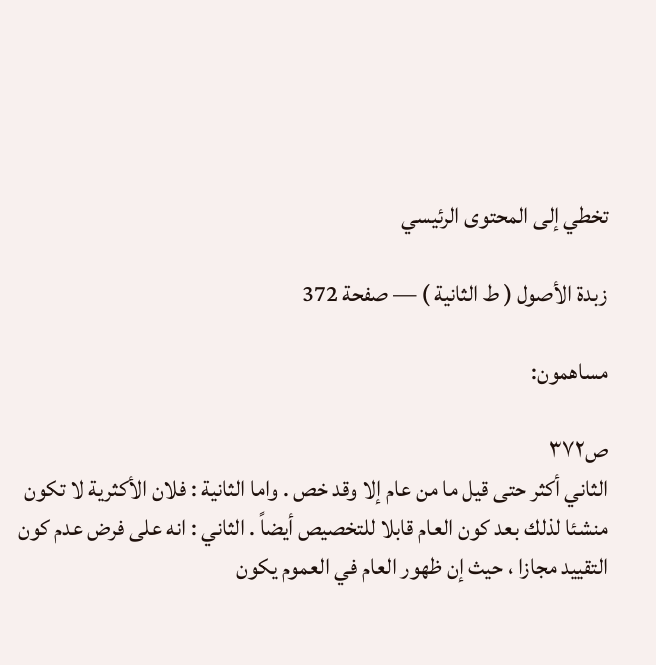تخطي إلى المحتوى الرئيسي

زبدة الأصول ( ط الثانية ) — صفحة 372

مساهمون:

ص٣٧٢
الثاني أكثر حتى قيل ما من عام إلا وقد خص . واما الثانية : فلان الأكثرية لا تكون منشئا لذلك بعد كون العام قابلا للتخصيص أيضاً . الثاني : انه على فرض عدم كون التقييد مجازا ، حيث إن ظهور العام في العموم يكون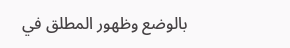بالوضع وظهور المطلق في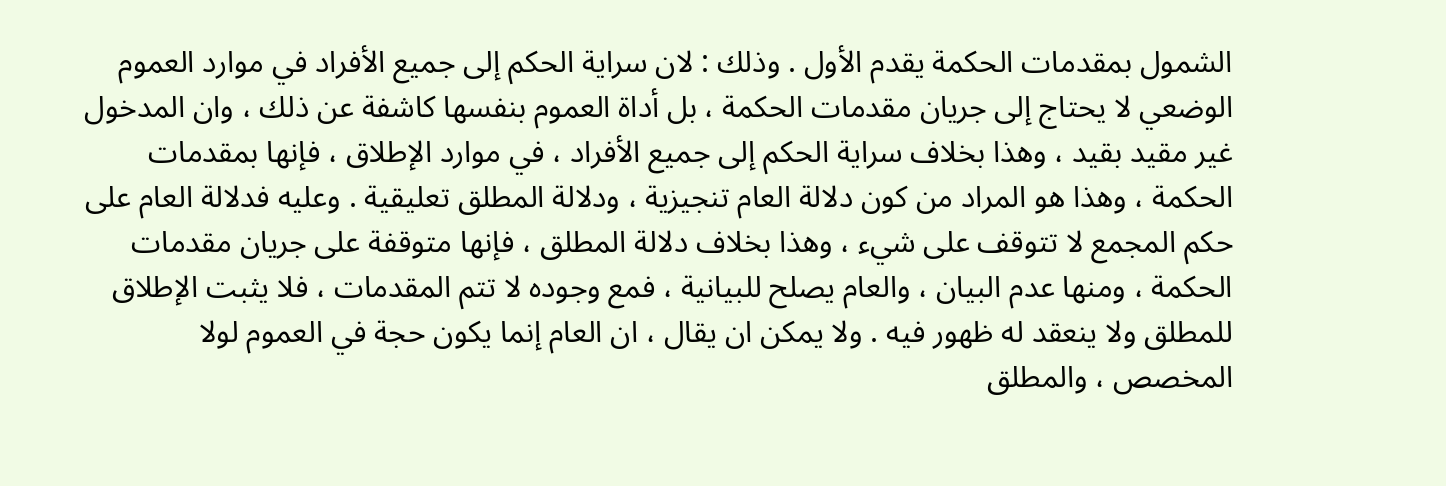الشمول بمقدمات الحكمة يقدم الأول . وذلك : لان سراية الحكم إلى جميع الأفراد في موارد العموم الوضعي لا يحتاج إلى جريان مقدمات الحكمة ، بل أداة العموم بنفسها كاشفة عن ذلك ، وان المدخول غير مقيد بقيد ، وهذا بخلاف سراية الحكم إلى جميع الأفراد ، في موارد الإطلاق ، فإنها بمقدمات الحكمة ، وهذا هو المراد من كون دلالة العام تنجيزية ، ودلالة المطلق تعليقية . وعليه فدلالة العام على حكم المجمع لا تتوقف على شيء ، وهذا بخلاف دلالة المطلق ، فإنها متوقفة على جريان مقدمات الحكمة ، ومنها عدم البيان ، والعام يصلح للبيانية ، فمع وجوده لا تتم المقدمات ، فلا يثبت الإطلاق للمطلق ولا ينعقد له ظهور فيه . ولا يمكن ان يقال ، ان العام إنما يكون حجة في العموم لولا المخصص ، والمطلق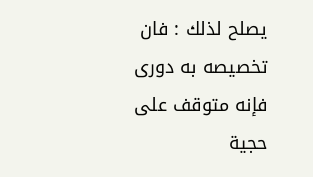يصلح لذلك : فان تخصيصه به دورى فإنه متوقف على حجية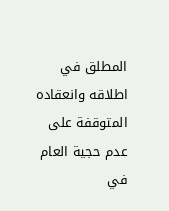المطلق في اطلاقه وانعقاده المتوقفة على عدم حجية العام في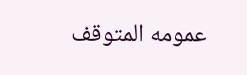عمومه المتوقف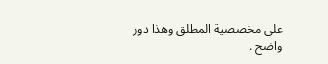على مخصصية المطلق وهذا دور واضح .